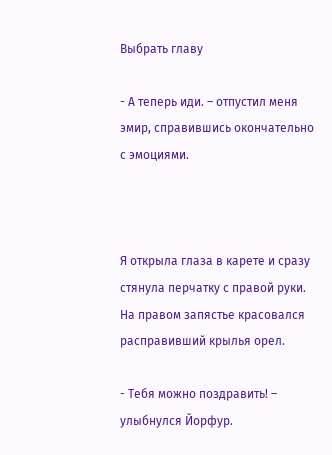Выбрать главу

- А теперь иди. – отпустил меня эмир, справившись окончательно с эмоциями.



Я открыла глаза в карете и сразу стянула перчатку с правой руки. На правом запястье красовался расправивший крылья орел.

- Тебя можно поздравить! – улыбнулся Йорфур.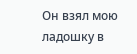Он взял мою ладошку в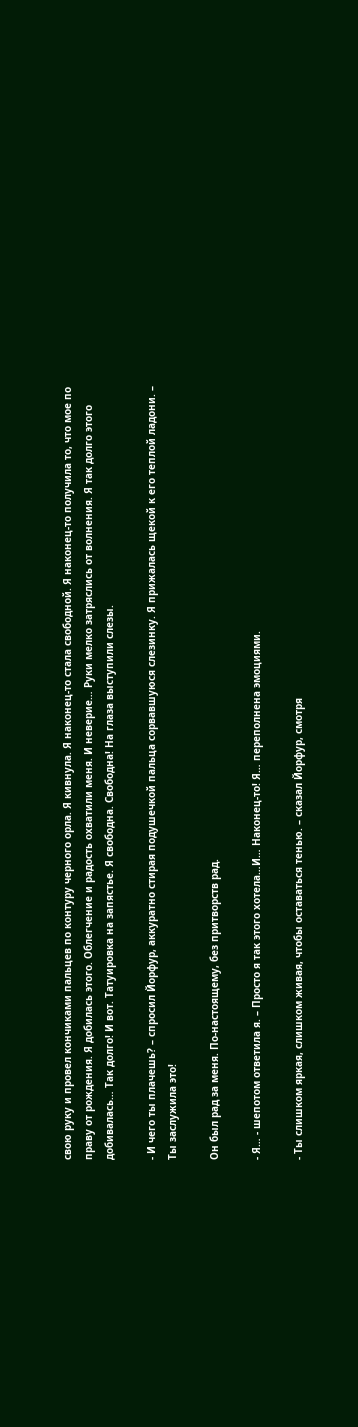свою руку и провел кончиками пальцев по контуру черного орла. Я кивнула. Я наконец-то стала свободной. Я наконец-то получила то, что мое по праву от рождения. Я добилась этого. Облегчение и радость охватили меня. И неверие… Руки мелко затряслись от волнения. Я так долго этого добивалась… Так долго! И вот. Татуировка на запястье. Я свободна. Свободна! На глаза выступили слезы.

- И чего ты плачешь? – спросил Йорфур, аккуратно стирая подушечкой пальца сорвавшуюся слезинку. Я прижалась щекой к его теплой ладони. – Ты заслужила это!

Он был рад за меня. По-настоящему, без притворств рад.

- Я… - шепотом ответила я. – Просто я так этого хотела…И… Наконец-то! Я… переполнена эмоциями.

- Ты слишком яркая, слишком живая, чтобы оставаться тенью. – сказал Йорфур, смотря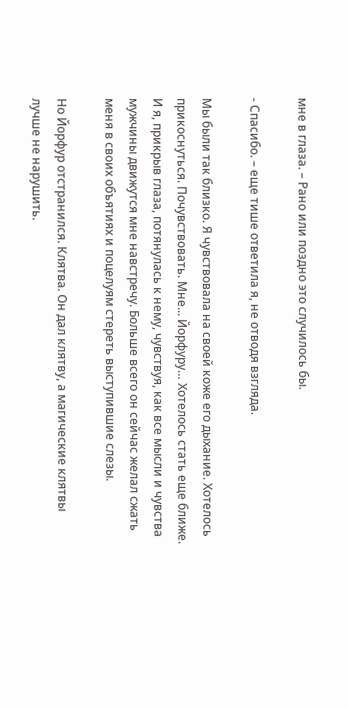мне в глаза. – Рано или поздно это случилось бы.

- Спасибо. – еще тише ответила я, не отводя взгляда.

Мы были так близко. Я чувствовала на своей коже его дыхание. Хотелось прикоснуться. Почувствовать. Мне... Йорфуру… Хотелось стать еще ближе. И я, прикрыв глаза, потянулась к нему, чувствуя, как все мысли и чувства мужчины движутся мне навстречу. Больше всего он сейчас желал сжать меня в своих объятиях и поцелуям стереть выступившие слезы.

Но Йорфур отстранился. Клятва. Он дал клятву, а магические клятвы лучше не нарушить.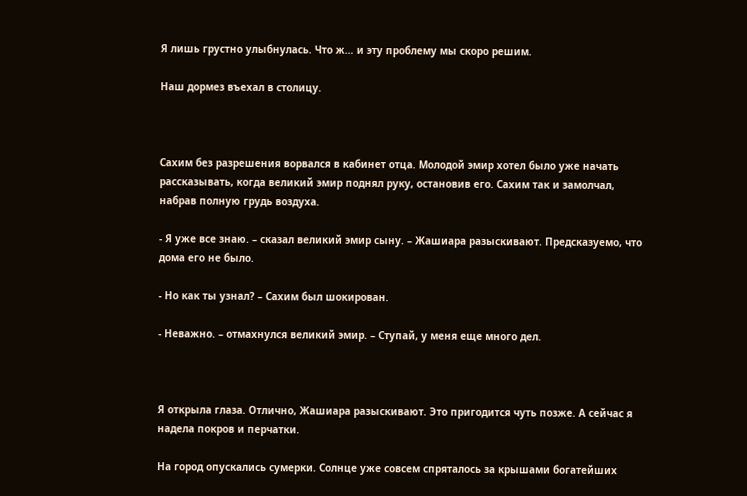Я лишь грустно улыбнулась. Что ж… и эту проблему мы скоро решим.

Наш дормез въехал в столицу.



Сахим без разрешения ворвался в кабинет отца. Молодой эмир хотел было уже начать рассказывать, когда великий эмир поднял руку, остановив его. Сахим так и замолчал, набрав полную грудь воздуха.

- Я уже все знаю. – сказал великий эмир сыну. – Жашиара разыскивают. Предсказуемо, что дома его не было.

- Но как ты узнал? – Сахим был шокирован.

- Неважно. – отмахнулся великий эмир. – Ступай, у меня еще много дел.



Я открыла глаза. Отлично, Жашиара разыскивают. Это пригодится чуть позже. А сейчас я надела покров и перчатки.

На город опускались сумерки. Солнце уже совсем спряталось за крышами богатейших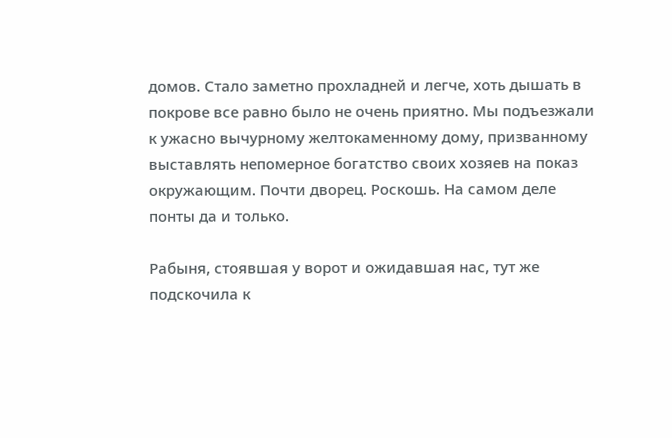домов. Стало заметно прохладней и легче, хоть дышать в покрове все равно было не очень приятно. Мы подъезжали к ужасно вычурному желтокаменному дому, призванному выставлять непомерное богатство своих хозяев на показ окружающим. Почти дворец. Роскошь. На самом деле понты да и только.

Рабыня, стоявшая у ворот и ожидавшая нас, тут же подскочила к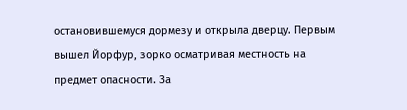остановившемуся дормезу и открыла дверцу. Первым вышел Йорфур, зорко осматривая местность на предмет опасности. За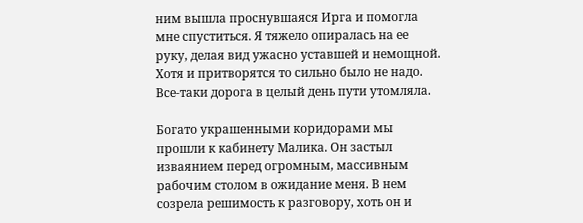ним вышла проснувшаяся Ирга и помогла мне спуститься. Я тяжело опиралась на ее руку, делая вид ужасно уставшей и немощной. Хотя и притворятся то сильно было не надо. Все-таки дорога в целый день пути утомляла.

Богато украшенными коридорами мы прошли к кабинету Малика. Он застыл изваянием перед огромным, массивным рабочим столом в ожидание меня. В нем созрела решимость к разговору, хоть он и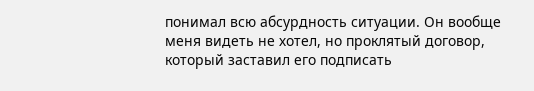понимал всю абсурдность ситуации. Он вообще меня видеть не хотел, но проклятый договор, который заставил его подписать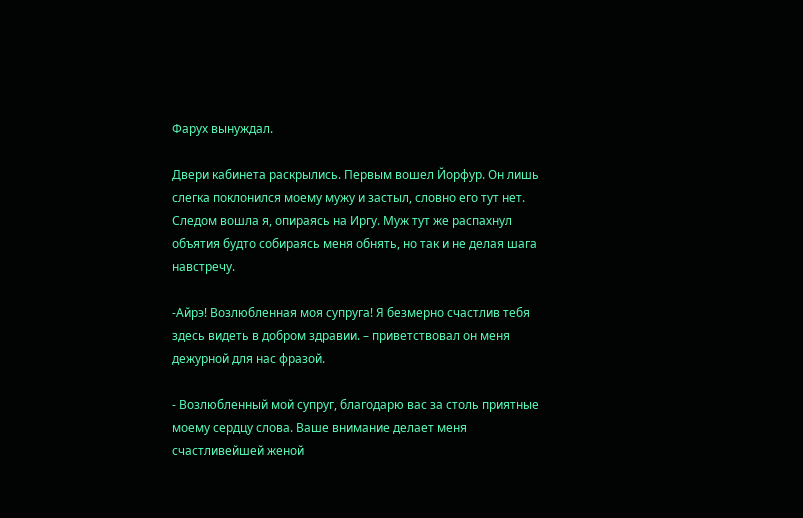Фарух вынуждал.

Двери кабинета раскрылись. Первым вошел Йорфур. Он лишь слегка поклонился моему мужу и застыл, словно его тут нет. Следом вошла я, опираясь на Иргу. Муж тут же распахнул объятия будто собираясь меня обнять, но так и не делая шага навстречу.

-Айрэ! Возлюбленная моя супруга! Я безмерно счастлив тебя здесь видеть в добром здравии. – приветствовал он меня дежурной для нас фразой.

- Возлюбленный мой супруг, благодарю вас за столь приятные моему сердцу слова. Ваше внимание делает меня счастливейшей женой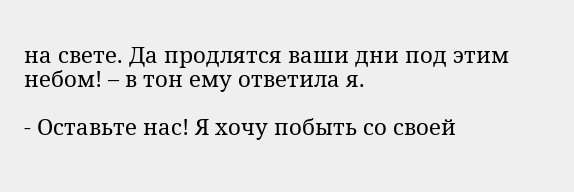на свете. Да продлятся ваши дни под этим небом! – в тон ему ответила я.

- Оставьте нас! Я хочу побыть со своей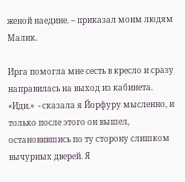женой наедине. – приказал моим людям Малик.

Ирга помогла мне сесть в кресло и сразу направилась на выход из кабинета. «Иди.»  - сказала я Йорфуру мысленно, и только после этого он вышел, остановившись по ту сторону слишком вычурных дверей. Я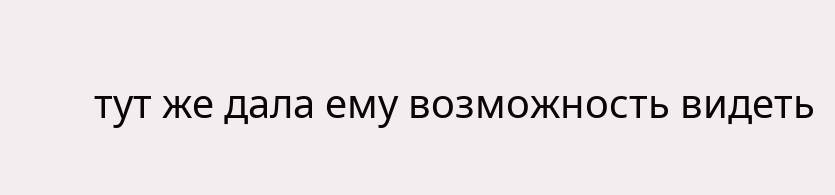тут же дала ему возможность видеть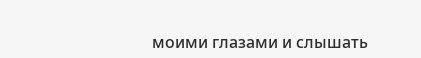моими глазами и слышать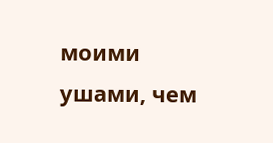моими ушами, чем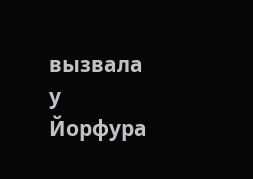вызвала у Йорфура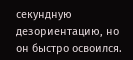секундную дезориентацию, но он быстро освоился.